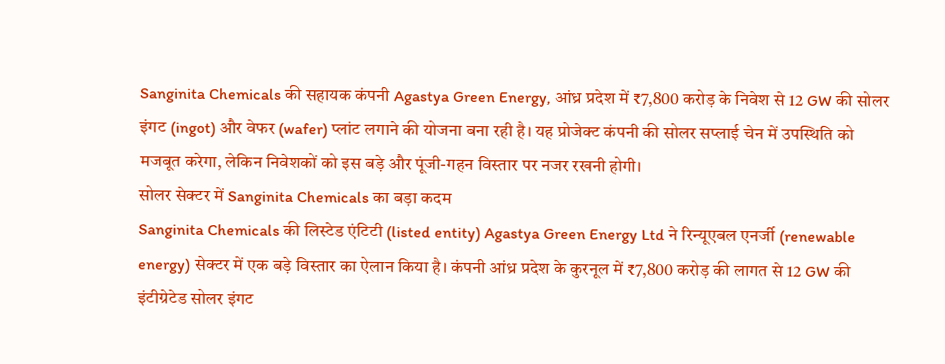Sanginita Chemicals की सहायक कंपनी Agastya Green Energy, आंध्र प्रदेश में ₹7,800 करोड़ के निवेश से 12 GW की सोलर इंगट (ingot) और वेफर (wafer) प्लांट लगाने की योजना बना रही है। यह प्रोजेक्ट कंपनी की सोलर सप्लाई चेन में उपस्थिति को मजबूत करेगा, लेकिन निवेशकों को इस बड़े और पूंजी-गहन विस्तार पर नजर रखनी होगी।
सोलर सेक्टर में Sanginita Chemicals का बड़ा कदम
Sanginita Chemicals की लिस्टेड एंटिटी (listed entity) Agastya Green Energy Ltd ने रिन्यूएबल एनर्जी (renewable energy) सेक्टर में एक बड़े विस्तार का ऐलान किया है। कंपनी आंध्र प्रदेश के कुरनूल में ₹7,800 करोड़ की लागत से 12 GW की इंटीग्रेटेड सोलर इंगट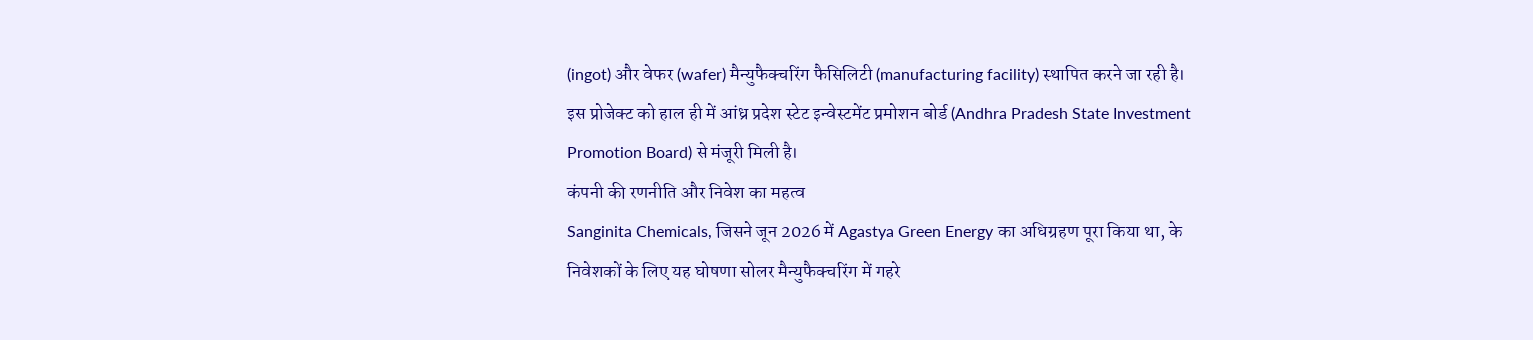(ingot) और वेफर (wafer) मैन्युफैक्चरिंग फैसिलिटी (manufacturing facility) स्थापित करने जा रही है। इस प्रोजेक्ट को हाल ही में आंध्र प्रदेश स्टेट इन्वेस्टमेंट प्रमोशन बोर्ड (Andhra Pradesh State Investment Promotion Board) से मंजूरी मिली है।
कंपनी की रणनीति और निवेश का महत्व
Sanginita Chemicals, जिसने जून 2026 में Agastya Green Energy का अधिग्रहण पूरा किया था, के निवेशकों के लिए यह घोषणा सोलर मैन्युफैक्चरिंग में गहरे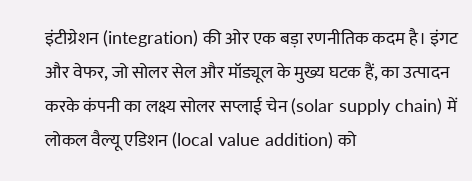इंटीग्रेशन (integration) की ओर एक बड़ा रणनीतिक कदम है। इंगट और वेफर, जो सोलर सेल और मॉड्यूल के मुख्य घटक हैं, का उत्पादन करके कंपनी का लक्ष्य सोलर सप्लाई चेन (solar supply chain) में लोकल वैल्यू एडिशन (local value addition) को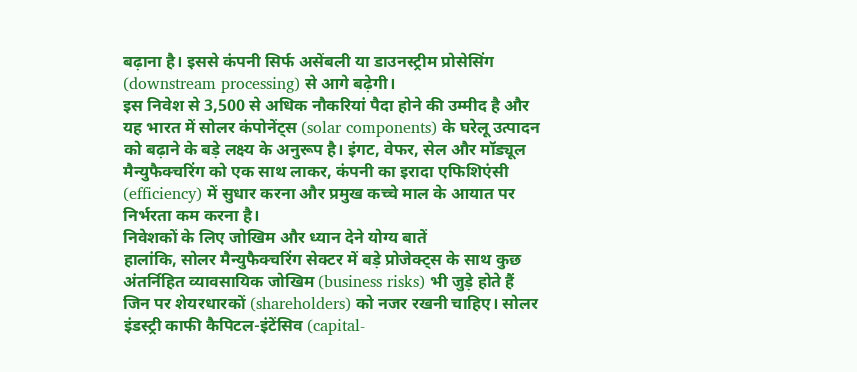बढ़ाना है। इससे कंपनी सिर्फ असेंबली या डाउनस्ट्रीम प्रोसेसिंग (downstream processing) से आगे बढ़ेगी।
इस निवेश से 3,500 से अधिक नौकरियां पैदा होने की उम्मीद है और यह भारत में सोलर कंपोनेंट्स (solar components) के घरेलू उत्पादन को बढ़ाने के बड़े लक्ष्य के अनुरूप है। इंगट, वेफर, सेल और मॉड्यूल मैन्युफैक्चरिंग को एक साथ लाकर, कंपनी का इरादा एफिशिएंसी (efficiency) में सुधार करना और प्रमुख कच्चे माल के आयात पर निर्भरता कम करना है।
निवेशकों के लिए जोखिम और ध्यान देने योग्य बातें
हालांकि, सोलर मैन्युफैक्चरिंग सेक्टर में बड़े प्रोजेक्ट्स के साथ कुछ अंतर्निहित व्यावसायिक जोखिम (business risks) भी जुड़े होते हैं जिन पर शेयरधारकों (shareholders) को नजर रखनी चाहिए। सोलर इंडस्ट्री काफी कैपिटल-इंटेंसिव (capital-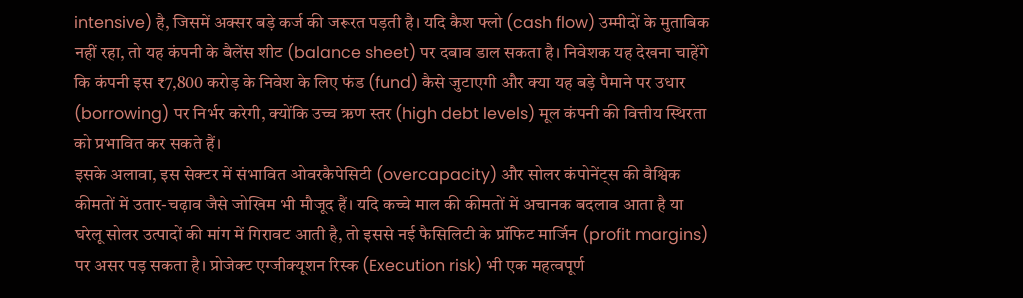intensive) है, जिसमें अक्सर बड़े कर्ज की जरूरत पड़ती है। यदि कैश फ्लो (cash flow) उम्मीदों के मुताबिक नहीं रहा, तो यह कंपनी के बैलेंस शीट (balance sheet) पर दबाव डाल सकता है। निवेशक यह देखना चाहेंगे कि कंपनी इस ₹7,800 करोड़ के निवेश के लिए फंड (fund) कैसे जुटाएगी और क्या यह बड़े पैमाने पर उधार (borrowing) पर निर्भर करेगी, क्योंकि उच्च ऋण स्तर (high debt levels) मूल कंपनी की वित्तीय स्थिरता को प्रभावित कर सकते हैं।
इसके अलावा, इस सेक्टर में संभावित ओवरकैपेसिटी (overcapacity) और सोलर कंपोनेंट्स की वैश्विक कीमतों में उतार-चढ़ाव जैसे जोखिम भी मौजूद हैं। यदि कच्चे माल की कीमतों में अचानक बदलाव आता है या घरेलू सोलर उत्पादों की मांग में गिरावट आती है, तो इससे नई फैसिलिटी के प्रॉफिट मार्जिन (profit margins) पर असर पड़ सकता है। प्रोजेक्ट एग्जीक्यूशन रिस्क (Execution risk) भी एक महत्वपूर्ण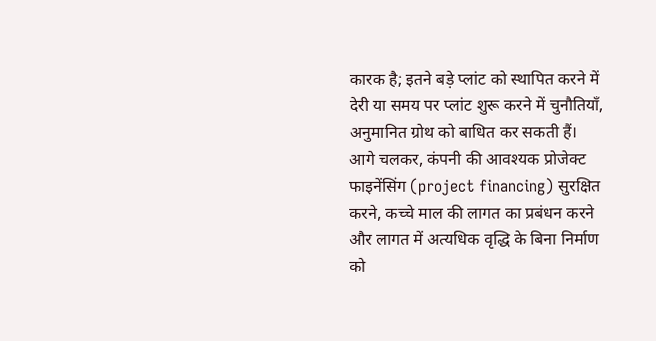कारक है; इतने बड़े प्लांट को स्थापित करने में देरी या समय पर प्लांट शुरू करने में चुनौतियाँ, अनुमानित ग्रोथ को बाधित कर सकती हैं।
आगे चलकर, कंपनी की आवश्यक प्रोजेक्ट फाइनेंसिंग (project financing) सुरक्षित करने, कच्चे माल की लागत का प्रबंधन करने और लागत में अत्यधिक वृद्धि के बिना निर्माण को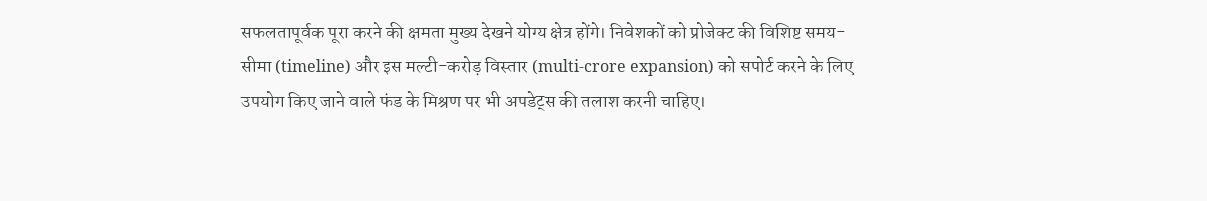सफलतापूर्वक पूरा करने की क्षमता मुख्य देखने योग्य क्षेत्र होंगे। निवेशकों को प्रोजेक्ट की विशिष्ट समय-सीमा (timeline) और इस मल्टी-करोड़ विस्तार (multi-crore expansion) को सपोर्ट करने के लिए उपयोग किए जाने वाले फंड के मिश्रण पर भी अपडेट्स की तलाश करनी चाहिए।